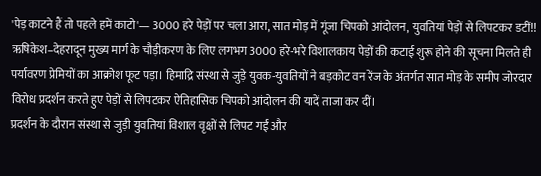'पेड़ काटने हैं तो पहले हमें काटो'— 3000 हरे पेड़ों पर चला आरा, सात मोड़ में गूंजा चिपको आंदोलन, युवतियां पेड़ों से लिपटकर डटीं!!
ऋषिकेश–देहरादून मुख्य मार्ग के चौड़ीकरण के लिए लगभग 3000 हरे-भरे विशालकाय पेड़ों की कटाई शुरू होने की सूचना मिलते ही पर्यावरण प्रेमियों का आक्रोश फूट पड़ा। हिमाद्रि संस्था से जुड़े युवक-युवतियों ने बड़कोट वन रेंज के अंतर्गत सात मोड़ के समीप जोरदार विरोध प्रदर्शन करते हुए पेड़ों से लिपटकर ऐतिहासिक चिपको आंदोलन की यादें ताजा कर दीं।
प्रदर्शन के दौरान संस्था से जुड़ी युवतियां विशाल वृक्षों से लिपट गईं और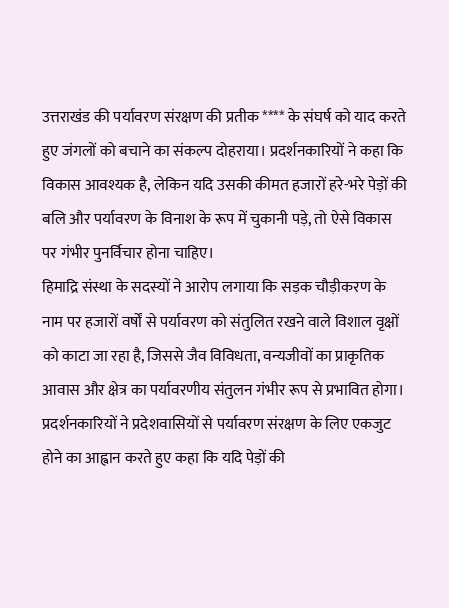उत्तराखंड की पर्यावरण संरक्षण की प्रतीक **** के संघर्ष को याद करते हुए जंगलों को बचाने का संकल्प दोहराया। प्रदर्शनकारियों ने कहा कि विकास आवश्यक है, लेकिन यदि उसकी कीमत हजारों हरे-भरे पेड़ों की बलि और पर्यावरण के विनाश के रूप में चुकानी पड़े, तो ऐसे विकास पर गंभीर पुनर्विचार होना चाहिए।
हिमाद्रि संस्था के सदस्यों ने आरोप लगाया कि सड़क चौड़ीकरण के नाम पर हजारों वर्षों से पर्यावरण को संतुलित रखने वाले विशाल वृक्षों को काटा जा रहा है, जिससे जैव विविधता, वन्यजीवों का प्राकृतिक आवास और क्षेत्र का पर्यावरणीय संतुलन गंभीर रूप से प्रभावित होगा।
प्रदर्शनकारियों ने प्रदेशवासियों से पर्यावरण संरक्षण के लिए एकजुट होने का आह्वान करते हुए कहा कि यदि पेड़ों की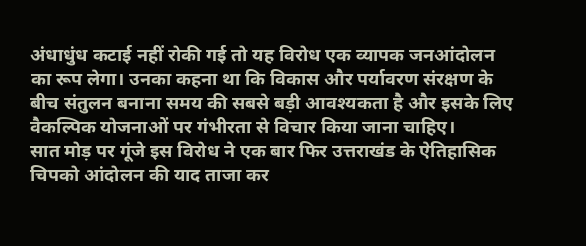अंधाधुंध कटाई नहीं रोकी गई तो यह विरोध एक व्यापक जनआंदोलन का रूप लेगा। उनका कहना था कि विकास और पर्यावरण संरक्षण के बीच संतुलन बनाना समय की सबसे बड़ी आवश्यकता है और इसके लिए वैकल्पिक योजनाओं पर गंभीरता से विचार किया जाना चाहिए।
सात मोड़ पर गूंजे इस विरोध ने एक बार फिर उत्तराखंड के ऐतिहासिक चिपको आंदोलन की याद ताजा कर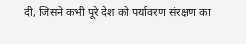दी, जिसने कभी पूरे देश को पर्यावरण संरक्षण का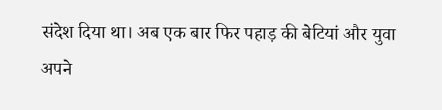संदेश दिया था। अब एक बार फिर पहाड़ की बेटियां और युवा अपने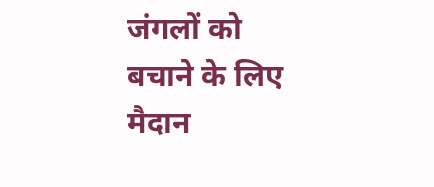जंगलों को बचाने के लिए मैदान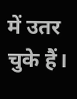में उतर चुके हैं।